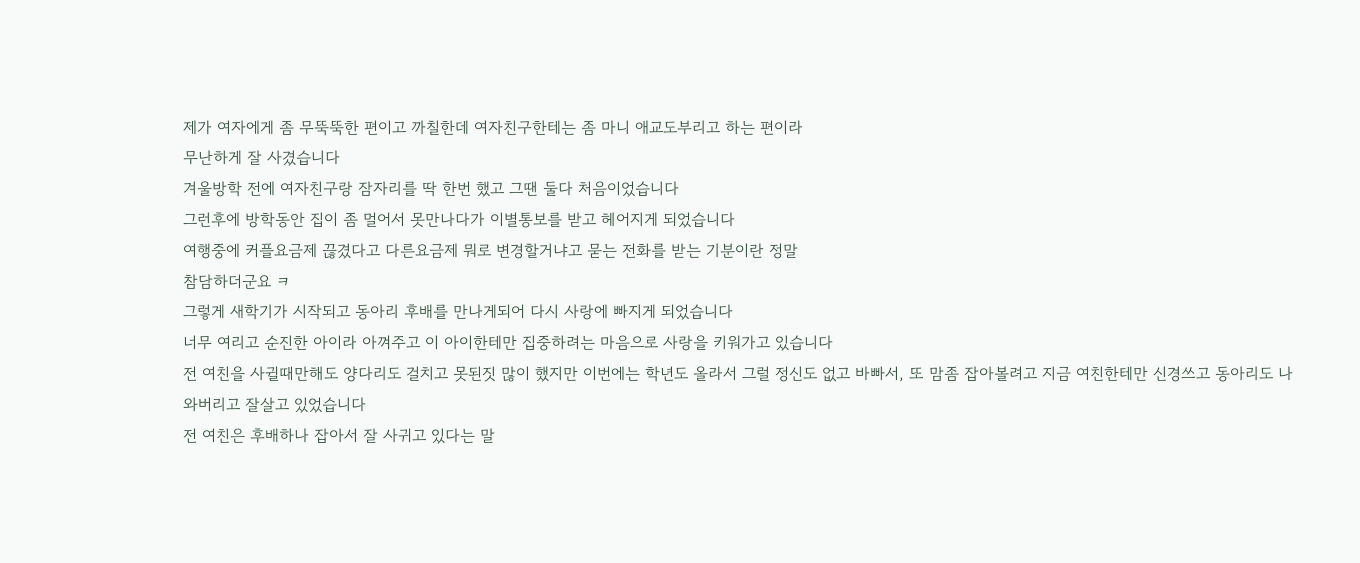제가 여자에게 좀 무뚝뚝한 편이고 까칠한데 여자친구한테는 좀 마니 애교도부리고 하는 편이라
무난하게 잘 사겼습니다
겨울방학 전에 여자친구랑 잠자리를 딱 한번 했고 그땐 둘다 처음이었습니다
그런후에 방학동안 집이 좀 멀어서 못만나다가 이별통보를 받고 헤어지게 되었습니다
여행중에 커플요금제 끊겼다고 다른요금제 뭐로 변경할거냐고 묻는 전화를 받는 기분이란 정말
참담하더군요 ㅋ
그렇게 새학기가 시작되고 동아리 후배를 만나게되어 다시 사랑에 빠지게 되었습니다
너무 여리고 순진한 아이라 아껴주고 이 아이한테만 집중하려는 마음으로 사랑을 키워가고 있습니다
전 여친을 사귈때만해도 양다리도 걸치고 못된짓 많이 했지만 이번에는 학년도 올라서 그럴 정신도 없고 바빠서, 또 맘좀 잡아볼려고 지금 여친한테만 신경쓰고 동아리도 나와버리고 잘살고 있었습니다
전 여친은 후배하나 잡아서 잘 사귀고 있다는 말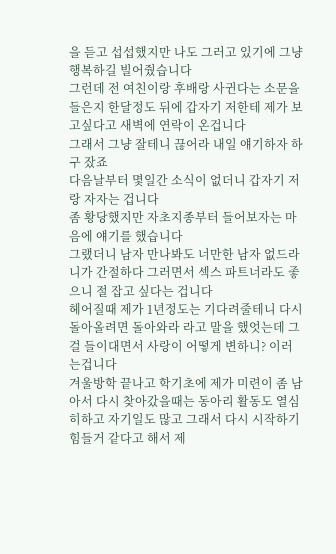을 듣고 섭섭했지만 나도 그러고 있기에 그냥 행복하길 빌어줬습니다
그런데 전 여친이랑 후배랑 사귄다는 소문을 들은지 한달정도 뒤에 갑자기 저한테 제가 보고싶다고 새벽에 연락이 온겁니다
그래서 그냥 잘테니 끊어라 내일 얘기하자 하구 잤죠
다음날부터 몇일간 소식이 없더니 갑자기 저랑 자자는 겁니다
좀 황당했지만 자초지종부터 들어보자는 마음에 얘기를 했습니다
그랬더니 남자 만나봐도 너만한 남자 없드라 니가 간절하다 그러면서 섹스 파트너라도 좋으니 절 잡고 싶다는 겁니다
헤어질때 제가 1년정도는 기다려줄테니 다시 돌아올려면 돌아와라 라고 말을 했엇는데 그걸 들이대면서 사랑이 어떻게 변하니? 이러는겁니다
겨울방학 끝나고 학기초에 제가 미련이 좀 남아서 다시 찾아갔을때는 동아리 활동도 열심히하고 자기일도 많고 그래서 다시 시작하기 힘들거 같다고 해서 제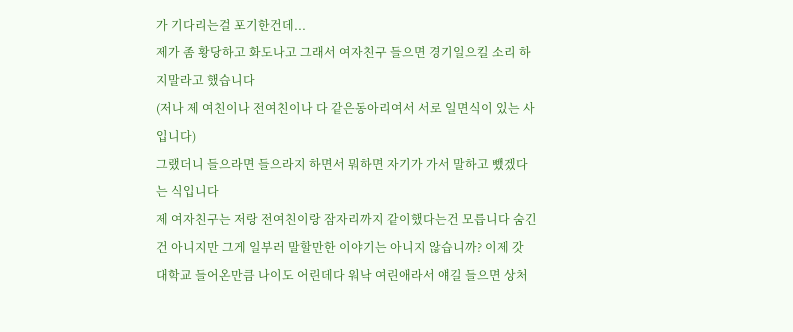가 기다리는걸 포기한건데...
제가 좀 황당하고 화도나고 그래서 여자친구 들으면 경기일으킬 소리 하지말라고 했습니다
(저나 제 여친이나 전여친이나 다 같은동아리여서 서로 일면식이 있는 사입니다)
그랬더니 들으라면 들으라지 하면서 뭐하면 자기가 가서 말하고 뺐겠다는 식입니다
제 여자친구는 저랑 전여친이랑 잠자리까지 같이했다는건 모릅니다 숨긴건 아니지만 그게 일부러 말할만한 이야기는 아니지 않습니까? 이제 갓 대학교 들어온만큼 나이도 어린데다 워낙 여린애라서 얘길 들으면 상처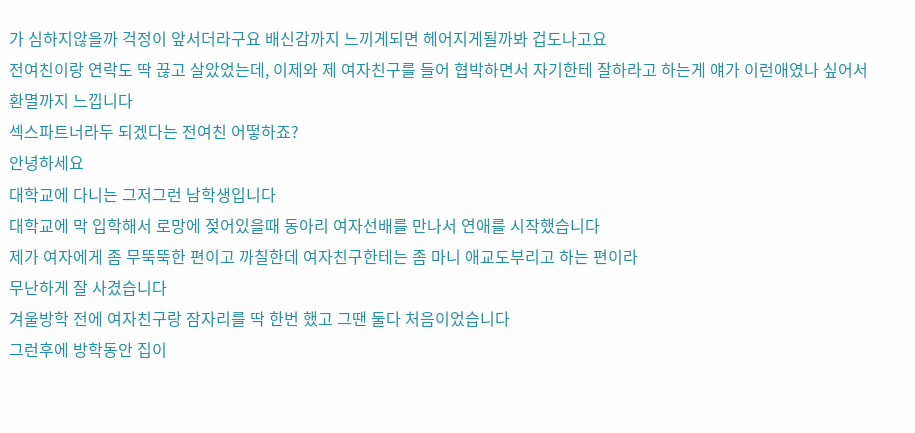가 심하지않을까 걱정이 앞서더라구요 배신감까지 느끼게되면 헤어지게될까봐 겁도나고요
전여친이랑 연락도 딱 끊고 살았었는데, 이제와 제 여자친구를 들어 협박하면서 자기한테 잘하라고 하는게 얘가 이런애였나 싶어서 환멸까지 느낍니다
섹스파트너라두 되겠다는 전여친 어떻하죠?
안녕하세요
대학교에 다니는 그저그런 남학생입니다
대학교에 막 입학해서 로망에 젖어있을때 동아리 여자선배를 만나서 연애를 시작했습니다
제가 여자에게 좀 무뚝뚝한 편이고 까칠한데 여자친구한테는 좀 마니 애교도부리고 하는 편이라
무난하게 잘 사겼습니다
겨울방학 전에 여자친구랑 잠자리를 딱 한번 했고 그땐 둘다 처음이었습니다
그런후에 방학동안 집이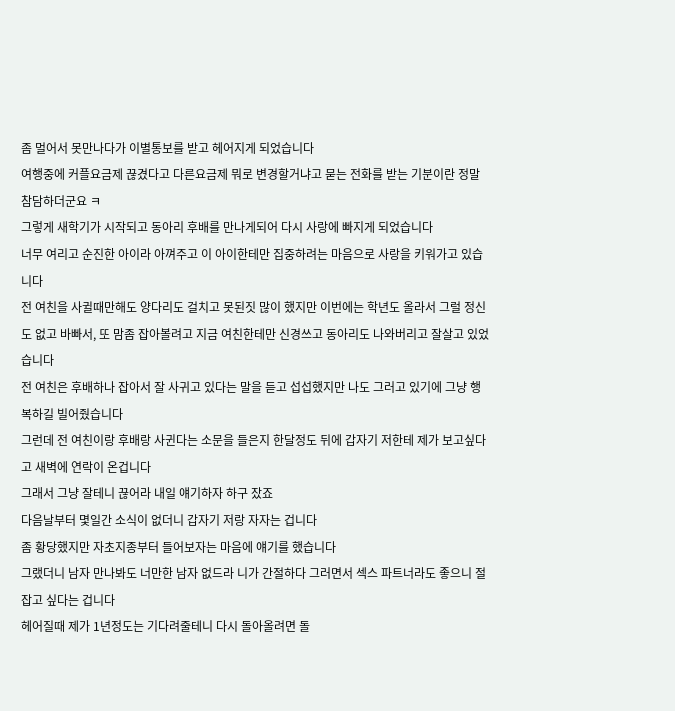좀 멀어서 못만나다가 이별통보를 받고 헤어지게 되었습니다
여행중에 커플요금제 끊겼다고 다른요금제 뭐로 변경할거냐고 묻는 전화를 받는 기분이란 정말
참담하더군요 ㅋ
그렇게 새학기가 시작되고 동아리 후배를 만나게되어 다시 사랑에 빠지게 되었습니다
너무 여리고 순진한 아이라 아껴주고 이 아이한테만 집중하려는 마음으로 사랑을 키워가고 있습니다
전 여친을 사귈때만해도 양다리도 걸치고 못된짓 많이 했지만 이번에는 학년도 올라서 그럴 정신도 없고 바빠서, 또 맘좀 잡아볼려고 지금 여친한테만 신경쓰고 동아리도 나와버리고 잘살고 있었습니다
전 여친은 후배하나 잡아서 잘 사귀고 있다는 말을 듣고 섭섭했지만 나도 그러고 있기에 그냥 행복하길 빌어줬습니다
그런데 전 여친이랑 후배랑 사귄다는 소문을 들은지 한달정도 뒤에 갑자기 저한테 제가 보고싶다고 새벽에 연락이 온겁니다
그래서 그냥 잘테니 끊어라 내일 얘기하자 하구 잤죠
다음날부터 몇일간 소식이 없더니 갑자기 저랑 자자는 겁니다
좀 황당했지만 자초지종부터 들어보자는 마음에 얘기를 했습니다
그랬더니 남자 만나봐도 너만한 남자 없드라 니가 간절하다 그러면서 섹스 파트너라도 좋으니 절 잡고 싶다는 겁니다
헤어질때 제가 1년정도는 기다려줄테니 다시 돌아올려면 돌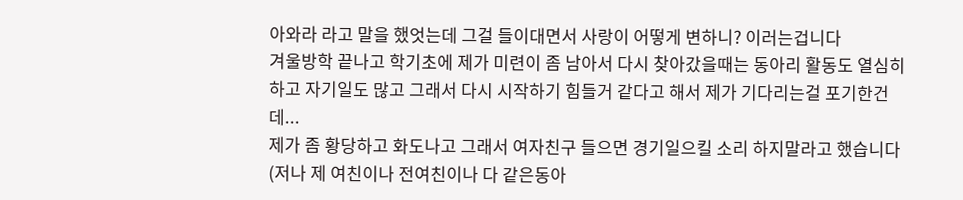아와라 라고 말을 했엇는데 그걸 들이대면서 사랑이 어떻게 변하니? 이러는겁니다
겨울방학 끝나고 학기초에 제가 미련이 좀 남아서 다시 찾아갔을때는 동아리 활동도 열심히하고 자기일도 많고 그래서 다시 시작하기 힘들거 같다고 해서 제가 기다리는걸 포기한건데...
제가 좀 황당하고 화도나고 그래서 여자친구 들으면 경기일으킬 소리 하지말라고 했습니다
(저나 제 여친이나 전여친이나 다 같은동아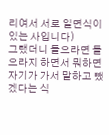리여서 서로 일면식이 있는 사입니다)
그랬더니 들으라면 들으라지 하면서 뭐하면 자기가 가서 말하고 뺐겠다는 식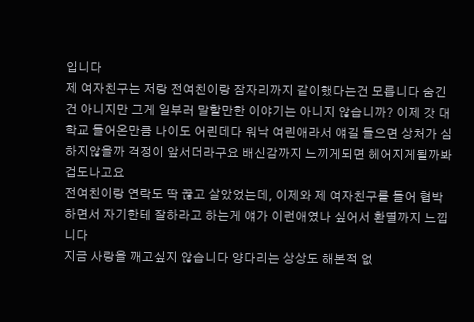입니다
제 여자친구는 저랑 전여친이랑 잠자리까지 같이했다는건 모릅니다 숨긴건 아니지만 그게 일부러 말할만한 이야기는 아니지 않습니까? 이제 갓 대학교 들어온만큼 나이도 어린데다 워낙 여린애라서 얘길 들으면 상처가 심하지않을까 걱정이 앞서더라구요 배신감까지 느끼게되면 헤어지게될까봐 겁도나고요
전여친이랑 연락도 딱 끊고 살았었는데, 이제와 제 여자친구를 들어 협박하면서 자기한테 잘하라고 하는게 얘가 이런애였나 싶어서 환멸까지 느낍니다
지금 사랑을 깨고싶지 않습니다 양다리는 상상도 해본적 없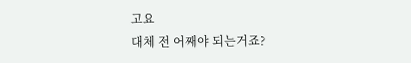고요
대체 전 어째야 되는거죠?